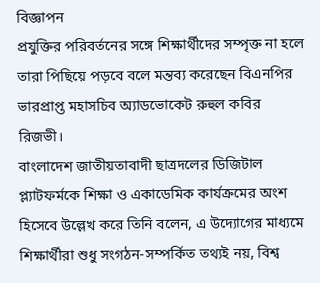বিজ্ঞাপন
প্রযুক্তির পরিবর্তনের সঙ্গে শিক্ষার্থীদের সম্পৃক্ত না হলে তারা পিছিয়ে পড়বে বলে মন্তব্য করেছেন বিএনপির ভারপ্রাপ্ত মহাসচিব অ্যাডভোকেট রুহুল কবির রিজভী।
বাংলাদেশ জাতীয়তাবাদী ছাত্রদলের ডিজিটাল প্ল্যাটফর্মকে শিক্ষা ও একাডেমিক কার্যক্রমের অংশ হিসেবে উল্লেখ করে তিনি বলেন, এ উদ্যোগের মাধ্যমে শিক্ষার্থীরা শুধু সংগঠন-সম্পর্কিত তথ্যই নয়, বিশ্ব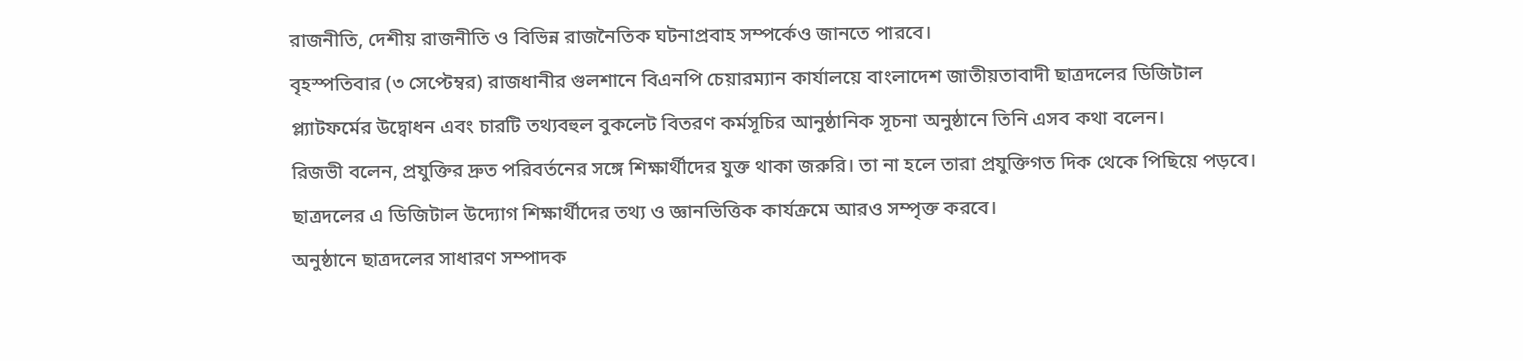রাজনীতি, দেশীয় রাজনীতি ও বিভিন্ন রাজনৈতিক ঘটনাপ্রবাহ সম্পর্কেও জানতে পারবে।
বৃহস্পতিবার (৩ সেপ্টেম্বর) রাজধানীর গুলশানে বিএনপি চেয়ারম্যান কার্যালয়ে বাংলাদেশ জাতীয়তাবাদী ছাত্রদলের ডিজিটাল প্ল্যাটফর্মের উদ্বোধন এবং চারটি তথ্যবহুল বুকলেট বিতরণ কর্মসূচির আনুষ্ঠানিক সূচনা অনুষ্ঠানে তিনি এসব কথা বলেন।
রিজভী বলেন, প্রযুক্তির দ্রুত পরিবর্তনের সঙ্গে শিক্ষার্থীদের যুক্ত থাকা জরুরি। তা না হলে তারা প্রযুক্তিগত দিক থেকে পিছিয়ে পড়বে। ছাত্রদলের এ ডিজিটাল উদ্যোগ শিক্ষার্থীদের তথ্য ও জ্ঞানভিত্তিক কার্যক্রমে আরও সম্পৃক্ত করবে।
অনুষ্ঠানে ছাত্রদলের সাধারণ সম্পাদক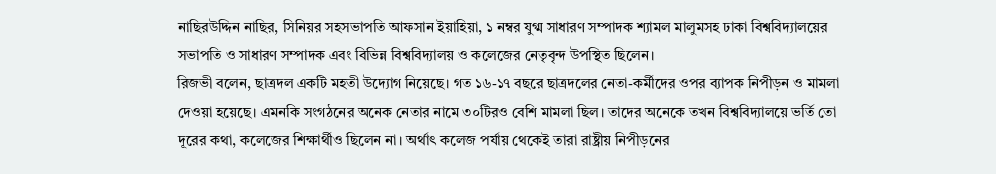নাছিরউদ্দিন নাছির, সিনিয়র সহসভাপতি আফসান ইয়াহিয়া, ১ নম্বর যুগ্ম সাধারণ সম্পাদক শ্যামল মালুমসহ ঢাকা বিশ্ববিদ্যালয়ের সভাপতি ও সাধারণ সম্পাদক এবং বিভিন্ন বিশ্ববিদ্যালয় ও কলেজের নেতৃবৃন্দ উপস্থিত ছিলেন।
রিজভী বলেন, ছাত্রদল একটি মহতী উদ্যোগ নিয়েছে। গত ১৬-১৭ বছরে ছাত্রদলের নেতা-কর্মীদের ওপর ব্যাপক নিপীড়ন ও মামলা দেওয়া হয়েছে। এমনকি সংগঠনের অনেক নেতার নামে ৩০টিরও বেশি মামলা ছিল। তাদের অনেকে তখন বিশ্ববিদ্যালয়ে ভর্তি তো দূরের কথা, কলেজের শিক্ষার্থীও ছিলেন না। অর্থাৎ কলেজ পর্যায় থেকেই তারা রাষ্ট্রীয় নিপীড়নের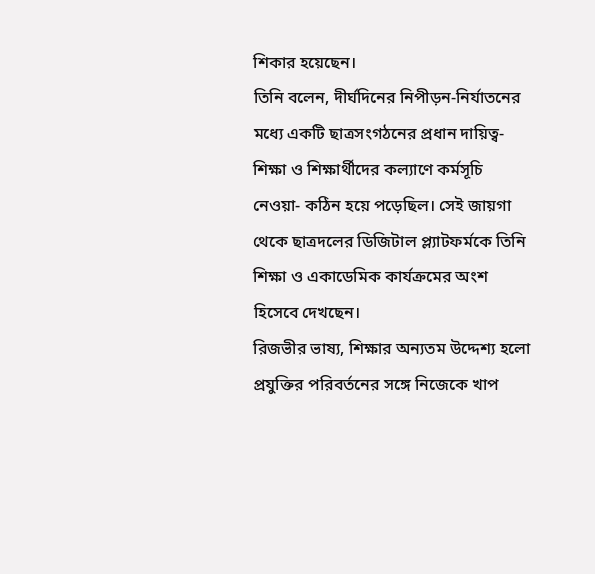শিকার হয়েছেন।
তিনি বলেন, দীর্ঘদিনের নিপীড়ন-নির্যাতনের মধ্যে একটি ছাত্রসংগঠনের প্রধান দায়িত্ব- শিক্ষা ও শিক্ষার্থীদের কল্যাণে কর্মসূচি নেওয়া- কঠিন হয়ে পড়েছিল। সেই জায়গা থেকে ছাত্রদলের ডিজিটাল প্ল্যাটফর্মকে তিনি শিক্ষা ও একাডেমিক কার্যক্রমের অংশ হিসেবে দেখছেন।
রিজভীর ভাষ্য, শিক্ষার অন্যতম উদ্দেশ্য হলো প্রযুক্তির পরিবর্তনের সঙ্গে নিজেকে খাপ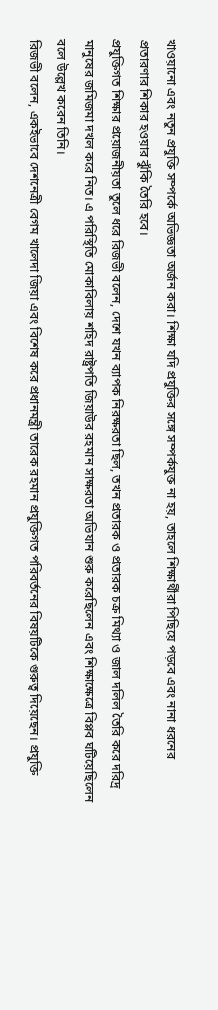খাওয়ানো এবং নতুন প্রযুক্তি সম্পর্কে অভিজ্ঞতা অর্জন করা। শিক্ষা যদি প্রযুক্তির সঙ্গে সম্পর্কযুক্ত না হয়, তাহলে শিক্ষার্থীরা পিছিয়ে পড়বে এবং নানা ধরনের প্রতারণার শিকার হওয়ার ঝুঁকি তৈরি হবে।
প্রযুক্তিগত শিক্ষার প্রয়োজনীয়তা তুলে ধরে রিজভী বলেন, দেশে যখন ব্যাপক নিরক্ষরতা ছিল, তখন প্রতারক ও প্রতারক চক্র মিথ্যা ও জাল দলিল তৈরি করে দরিদ্র মানুষের জমিজমা দখল করে নিত। এ পরিস্থিতি মোকাবিলায় শহিদ রাষ্ট্রপতি জিয়াউর রহমান সাক্ষরতা অভিযান শুরু করেছিলেন এবং শিক্ষাক্ষেত্রে বিপ্লব ঘটিয়েছিলেন বলে উল্লেখ করেন তিনি।
রিজভী বলেন, একইভাবে দেশনেত্রী বেগম খালেদা জিয়া এবং বিশেষ করে প্রধানমন্ত্রী তারেক রহমান প্রযুক্তিগত পরিবর্তনের বিষয়টিকে গুরুত্ব দিয়েছেন। প্রযুক্তি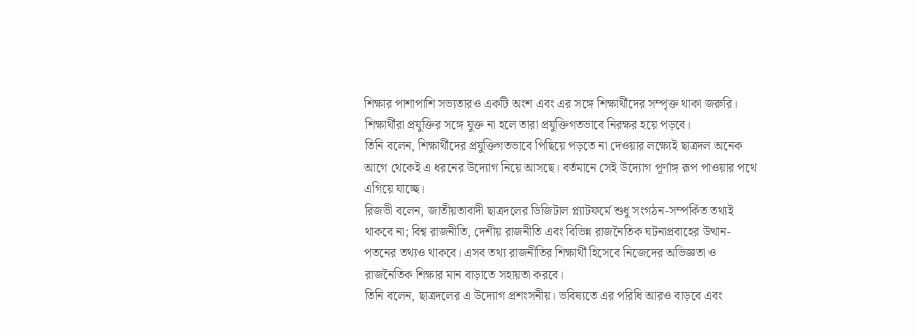শিক্ষার পাশাপাশি সভ্যতারও একটি অংশ এবং এর সঙ্গে শিক্ষার্থীদের সম্পৃক্ত থাকা জরুরি। শিক্ষার্থীরা প্রযুক্তির সঙ্গে যুক্ত না হলে তারা প্রযুক্তিগতভাবে নিরক্ষর হয়ে পড়বে।
তিনি বলেন, শিক্ষার্থীদের প্রযুক্তিগতভাবে পিছিয়ে পড়তে না দেওয়ার লক্ষ্যেই ছাত্রদল অনেক আগে থেকেই এ ধরনের উদ্যোগ নিয়ে আসছে। বর্তমানে সেই উদ্যোগ পূর্ণাঙ্গ রূপ পাওয়ার পথে এগিয়ে যাচ্ছে।
রিজভী বলেন, জাতীয়তাবাদী ছাত্রদলের ডিজিটাল প্ল্যাটফর্মে শুধু সংগঠন-সম্পর্কিত তথ্যই থাকবে না; বিশ্ব রাজনীতি, দেশীয় রাজনীতি এবং বিভিন্ন রাজনৈতিক ঘটনাপ্রবাহের উত্থান-পতনের তথ্যও থাকবে। এসব তথ্য রাজনীতির শিক্ষার্থী হিসেবে নিজেদের অভিজ্ঞতা ও রাজনৈতিক শিক্ষার মান বাড়াতে সহায়তা করবে।
তিনি বলেন, ছাত্রদলের এ উদ্যোগ প্রশংসনীয়। ভবিষ্যতে এর পরিধি আরও বাড়বে এবং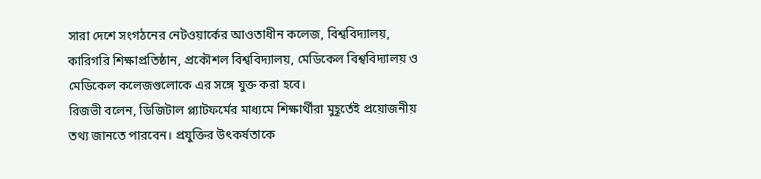সারা দেশে সংগঠনের নেটওয়ার্কের আওতাধীন কলেজ, বিশ্ববিদ্যালয়, কারিগরি শিক্ষাপ্রতিষ্ঠান, প্রকৌশল বিশ্ববিদ্যালয়, মেডিকেল বিশ্ববিদ্যালয় ও মেডিকেল কলেজগুলোকে এর সঙ্গে যুক্ত করা হবে।
রিজভী বলেন, ডিজিটাল প্ল্যাটফর্মের মাধ্যমে শিক্ষার্থীরা মুহূর্তেই প্রয়োজনীয় তথ্য জানতে পারবেন। প্রযুক্তির উৎকর্ষতাকে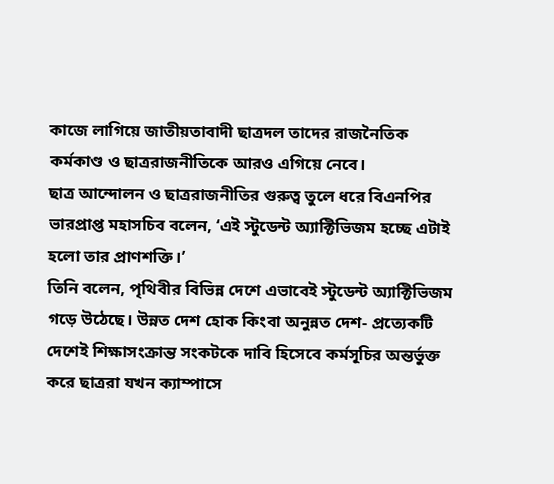কাজে লাগিয়ে জাতীয়তাবাদী ছাত্রদল তাদের রাজনৈতিক কর্মকাণ্ড ও ছাত্ররাজনীতিকে আরও এগিয়ে নেবে।
ছাত্র আন্দোলন ও ছাত্ররাজনীতির গুরুত্ব তুলে ধরে বিএনপির ভারপ্রাপ্ত মহাসচিব বলেন, ‘এই স্টুডেন্ট অ্যাক্টিভিজম হচ্ছে এটাই হলো তার প্রাণশক্তি।’
তিনি বলেন, পৃথিবীর বিভিন্ন দেশে এভাবেই স্টুডেন্ট অ্যাক্টিভিজম গড়ে উঠেছে। উন্নত দেশ হোক কিংবা অনুন্নত দেশ- প্রত্যেকটি দেশেই শিক্ষাসংক্রান্ত সংকটকে দাবি হিসেবে কর্মসূচির অন্তর্ভুক্ত করে ছাত্ররা যখন ক্যাম্পাসে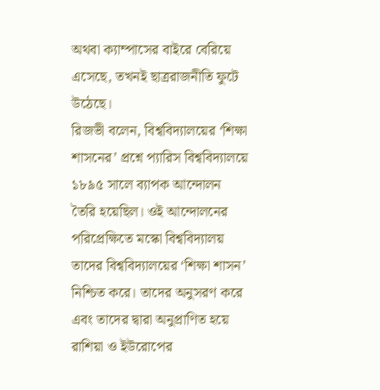অথবা ক্যাম্পাসের বাইরে বেরিয়ে এসেছে, তখনই ছাত্ররাজনীতি ফুটে উঠেছে।
রিজভী বলেন, বিশ্ববিদ্যালয়ের ‘শিক্ষা শাসনের’ প্রশ্নে প্যারিস বিশ্ববিদ্যালয়ে ১৮৯৫ সালে ব্যাপক আন্দোলন তৈরি হয়েছিল। ওই আন্দোলনের পরিপ্রেক্ষিতে মস্কো বিশ্ববিদ্যালয় তাদের বিশ্ববিদ্যালয়ের ‘শিক্ষা শাসন’ নিশ্চিত করে। তাদের অনুসরণ করে এবং তাদের দ্বারা অনুপ্রাণিত হয়ে রাশিয়া ও ইউরোপের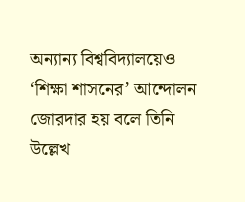অন্যান্য বিশ্ববিদ্যালয়েও ‘শিক্ষা শাসনের’ আন্দোলন জোরদার হয় বলে তিনি উল্লেখ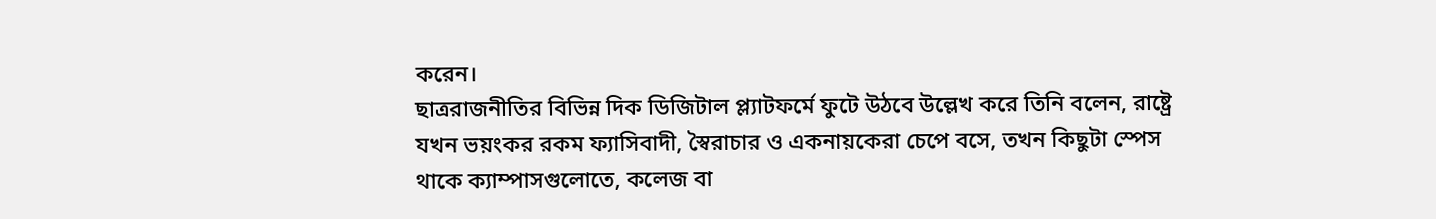করেন।
ছাত্ররাজনীতির বিভিন্ন দিক ডিজিটাল প্ল্যাটফর্মে ফুটে উঠবে উল্লেখ করে তিনি বলেন, রাষ্ট্রে যখন ভয়ংকর রকম ফ্যাসিবাদী, স্বৈরাচার ও একনায়কেরা চেপে বসে, তখন কিছুটা স্পেস থাকে ক্যাম্পাসগুলোতে, কলেজ বা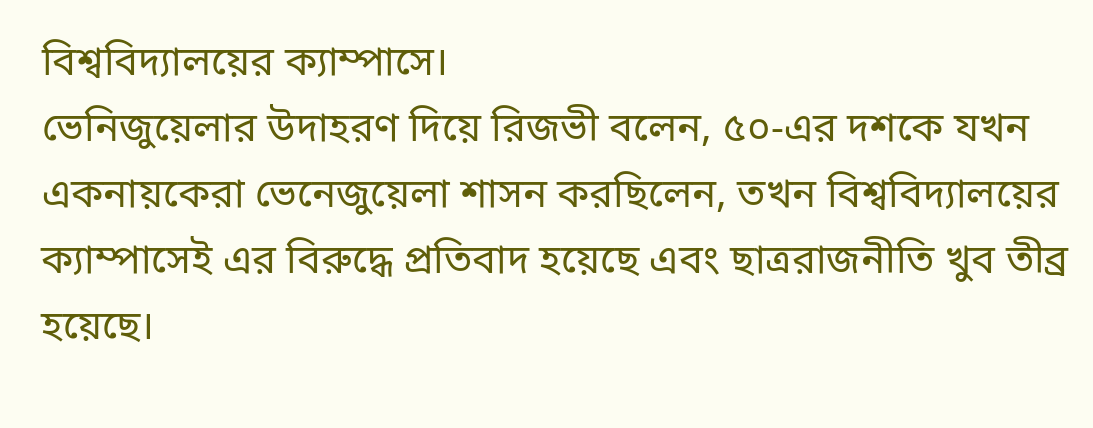বিশ্ববিদ্যালয়ের ক্যাম্পাসে।
ভেনিজুয়েলার উদাহরণ দিয়ে রিজভী বলেন, ৫০-এর দশকে যখন একনায়কেরা ভেনেজুয়েলা শাসন করছিলেন, তখন বিশ্ববিদ্যালয়ের ক্যাম্পাসেই এর বিরুদ্ধে প্রতিবাদ হয়েছে এবং ছাত্ররাজনীতি খুব তীব্র হয়েছে।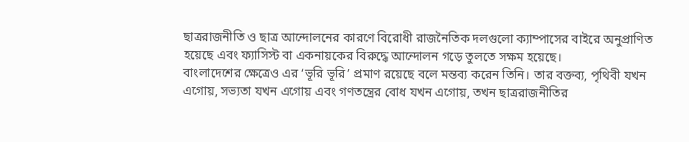ছাত্ররাজনীতি ও ছাত্র আন্দোলনের কারণে বিরোধী রাজনৈতিক দলগুলো ক্যাম্পাসের বাইরে অনুপ্রাণিত হয়েছে এবং ফ্যাসিস্ট বা একনায়কের বিরুদ্ধে আন্দোলন গড়ে তুলতে সক্ষম হয়েছে।
বাংলাদেশের ক্ষেত্রেও এর ‘ভূরি ভূরি’ প্রমাণ রয়েছে বলে মন্তব্য করেন তিনি। তার বক্তব্য, পৃথিবী যখন এগোয়, সভ্যতা যখন এগোয় এবং গণতন্ত্রের বোধ যখন এগোয়, তখন ছাত্ররাজনীতির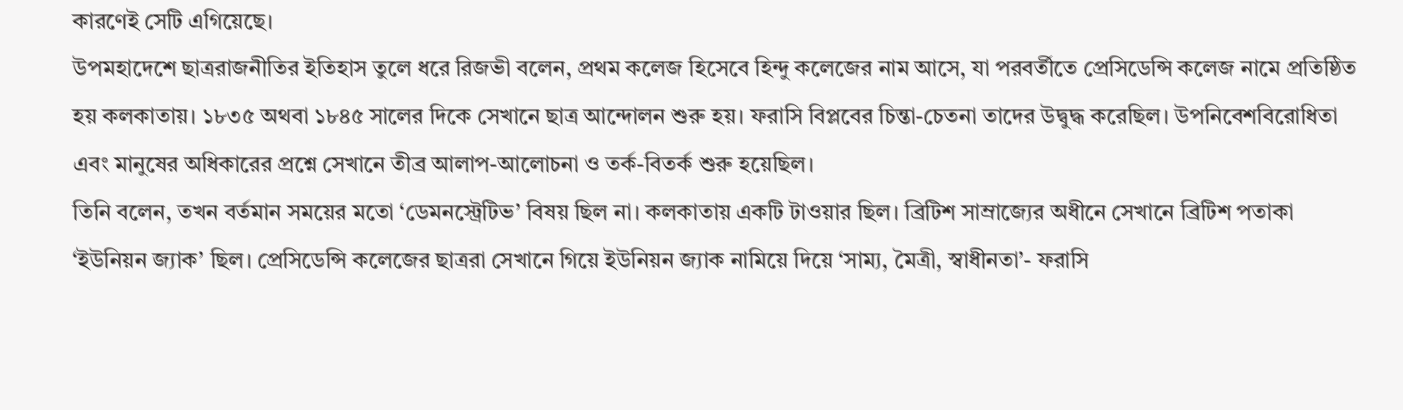কারণেই সেটি এগিয়েছে।
উপমহাদেশে ছাত্ররাজনীতির ইতিহাস তুলে ধরে রিজভী বলেন, প্রথম কলেজ হিসেবে হিন্দু কলেজের নাম আসে, যা পরবর্তীতে প্রেসিডেন্সি কলেজ নামে প্রতিষ্ঠিত হয় কলকাতায়। ১৮৩৫ অথবা ১৮৪৫ সালের দিকে সেখানে ছাত্র আন্দোলন শুরু হয়। ফরাসি বিপ্লবের চিন্তা-চেতনা তাদের উদ্বুদ্ধ করেছিল। উপনিবেশবিরোধিতা এবং মানুষের অধিকারের প্রশ্নে সেখানে তীব্র আলাপ-আলোচনা ও তর্ক-বিতর্ক শুরু হয়েছিল।
তিনি বলেন, তখন বর্তমান সময়ের মতো ‘ডেমনস্ট্রেটিভ’ বিষয় ছিল না। কলকাতায় একটি টাওয়ার ছিল। ব্রিটিশ সাম্রাজ্যের অধীনে সেখানে ব্রিটিশ পতাকা ‘ইউনিয়ন জ্যাক’ ছিল। প্রেসিডেন্সি কলেজের ছাত্ররা সেখানে গিয়ে ইউনিয়ন জ্যাক নামিয়ে দিয়ে ‘সাম্য, মৈত্রী, স্বাধীনতা’- ফরাসি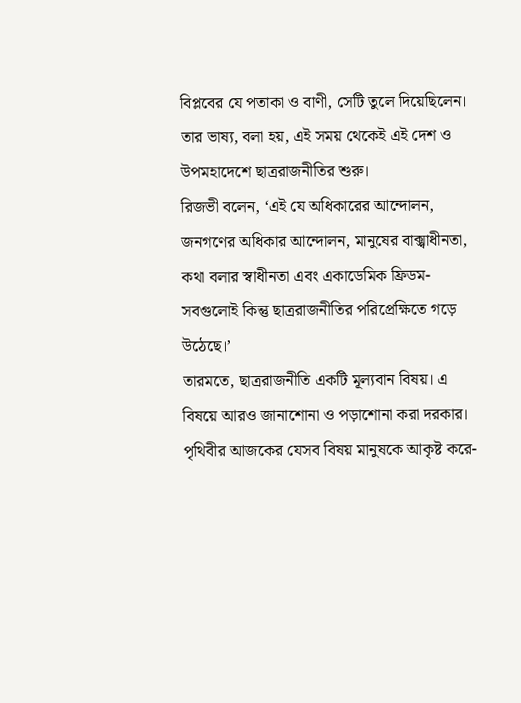বিপ্লবের যে পতাকা ও বাণী, সেটি তুলে দিয়েছিলেন। তার ভাষ্য, বলা হয়, এই সময় থেকেই এই দেশ ও উপমহাদেশে ছাত্ররাজনীতির শুরু।
রিজভী বলেন, ‘এই যে অধিকারের আন্দোলন, জনগণের অধিকার আন্দোলন, মানুষের বাক্স্বাধীনতা, কথা বলার স্বাধীনতা এবং একাডেমিক ফ্রিডম- সবগুলোই কিন্তু ছাত্ররাজনীতির পরিপ্রেক্ষিতে গড়ে উঠেছে।’
তারমতে, ছাত্ররাজনীতি একটি মূল্যবান বিষয়। এ বিষয়ে আরও জানাশোনা ও পড়াশোনা করা দরকার। পৃথিবীর আজকের যেসব বিষয় মানুষকে আকৃষ্ট করে-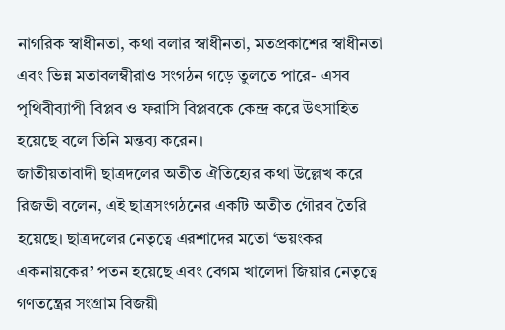নাগরিক স্বাধীনতা, কথা বলার স্বাধীনতা, মতপ্রকাশের স্বাধীনতা এবং ভিন্ন মতাবলম্বীরাও সংগঠন গড়ে তুলতে পারে- এসব পৃথিবীব্যাপী বিপ্লব ও ফরাসি বিপ্লবকে কেন্দ্র করে উৎসাহিত হয়েছে বলে তিনি মন্তব্য করেন।
জাতীয়তাবাদী ছাত্রদলের অতীত ঐতিহ্যের কথা উল্লেখ করে রিজভী বলেন, এই ছাত্রসংগঠনের একটি অতীত গৌরব তৈরি হয়েছে। ছাত্রদলের নেতৃত্বে এরশাদের মতো ‘ভয়ংকর একনায়কের’ পতন হয়েছে এবং বেগম খালেদা জিয়ার নেতৃত্বে গণতন্ত্রের সংগ্রাম বিজয়ী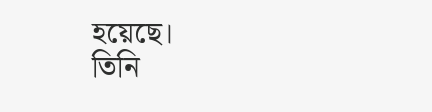হয়েছে।
তিনি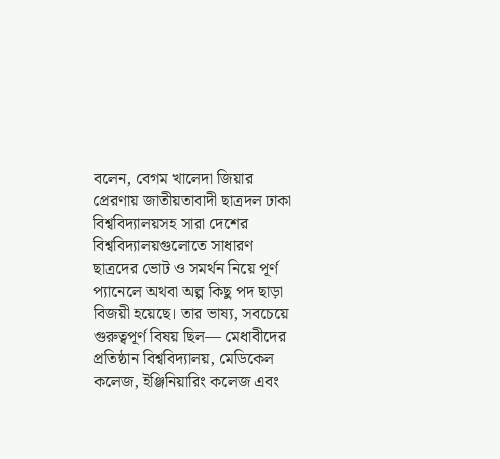বলেন, বেগম খালেদা জিয়ার প্রেরণায় জাতীয়তাবাদী ছাত্রদল ঢাকা বিশ্ববিদ্যালয়সহ সারা দেশের বিশ্ববিদ্যালয়গুলোতে সাধারণ ছাত্রদের ভোট ও সমর্থন নিয়ে পূর্ণ প্যানেলে অথবা অল্প কিছু পদ ছাড়া বিজয়ী হয়েছে। তার ভাষ্য, সবচেয়ে গুরুত্বপূর্ণ বিষয় ছিল— মেধাবীদের প্রতিষ্ঠান বিশ্ববিদ্যালয়, মেডিকেল কলেজ, ইঞ্জিনিয়ারিং কলেজ এবং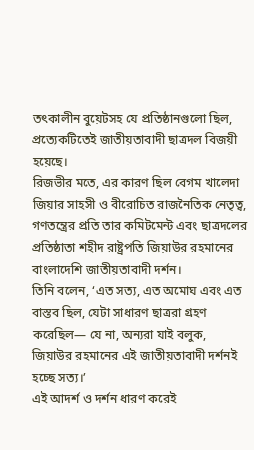তৎকালীন বুয়েটসহ যে প্রতিষ্ঠানগুলো ছিল, প্রত্যেকটিতেই জাতীয়তাবাদী ছাত্রদল বিজয়ী হয়েছে।
রিজভীর মতে, এর কারণ ছিল বেগম খালেদা জিয়ার সাহসী ও বীরোচিত রাজনৈতিক নেতৃত্ব, গণতন্ত্রের প্রতি তার কমিটমেন্ট এবং ছাত্রদলের প্রতিষ্ঠাতা শহীদ রাষ্ট্রপতি জিয়াউর রহমানের বাংলাদেশি জাতীয়তাবাদী দর্শন।
তিনি বলেন, ‘এত সত্য, এত অমোঘ এবং এত বাস্তব ছিল, যেটা সাধারণ ছাত্ররা গ্রহণ করেছিল— যে না, অন্যরা যাই বলুক, জিয়াউর রহমানের এই জাতীয়তাবাদী দর্শনই হচ্ছে সত্য।’
এই আদর্শ ও দর্শন ধারণ করেই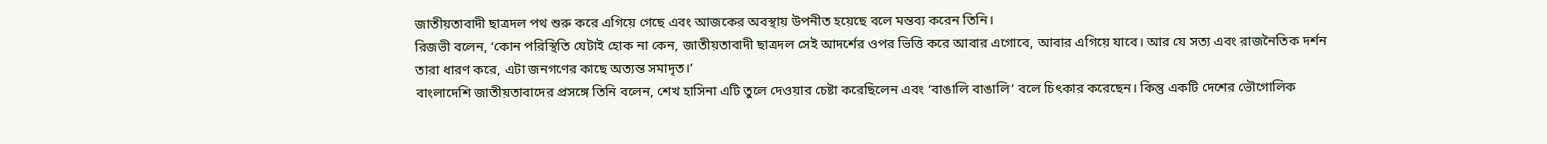জাতীয়তাবাদী ছাত্রদল পথ শুরু করে এগিয়ে গেছে এবং আজকের অবস্থায় উপনীত হয়েছে বলে মন্তব্য করেন তিনি।
রিজভী বলেন, ‘কোন পরিস্থিতি যেটাই হোক না কেন, জাতীয়তাবাদী ছাত্রদল সেই আদর্শের ওপর ভিত্তি করে আবার এগোবে, আবার এগিয়ে যাবে। আর যে সত্য এবং রাজনৈতিক দর্শন তারা ধারণ করে, এটা জনগণের কাছে অত্যন্ত সমাদৃত।’
বাংলাদেশি জাতীয়তাবাদের প্রসঙ্গে তিনি বলেন, শেখ হাসিনা এটি তুলে দেওয়ার চেষ্টা করেছিলেন এবং ‘বাঙালি বাঙালি’ বলে চিৎকার করেছেন। কিন্তু একটি দেশের ভৌগোলিক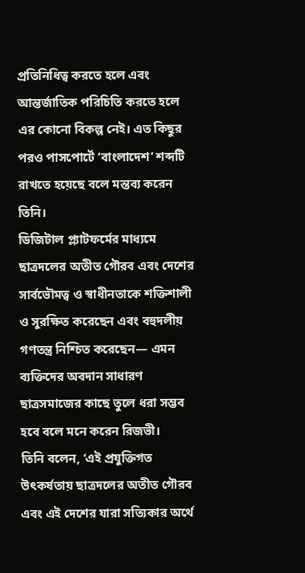প্রতিনিধিত্ব করতে হলে এবং আন্তর্জাতিক পরিচিতি করতে হলে এর কোনো বিকল্প নেই। এত কিছুর পরও পাসপোর্টে ‘বাংলাদেশ’ শব্দটি রাখতে হয়েছে বলে মন্তব্য করেন তিনি।
ডিজিটাল প্ল্যাটফর্মের মাধ্যমে ছাত্রদলের অতীত গৌরব এবং দেশের সার্বভৌমত্ব ও স্বাধীনতাকে শক্তিশালী ও সুরক্ষিত করেছেন এবং বহুদলীয় গণতন্ত্র নিশ্চিত করেছেন— এমন ব্যক্তিদের অবদান সাধারণ ছাত্রসমাজের কাছে তুলে ধরা সম্ভব হবে বলে মনে করেন রিজভী।
তিনি বলেন, ‘এই প্রযুক্তিগত উৎকর্ষতায় ছাত্রদলের অতীত গৌরব এবং এই দেশের যারা সত্যিকার অর্থে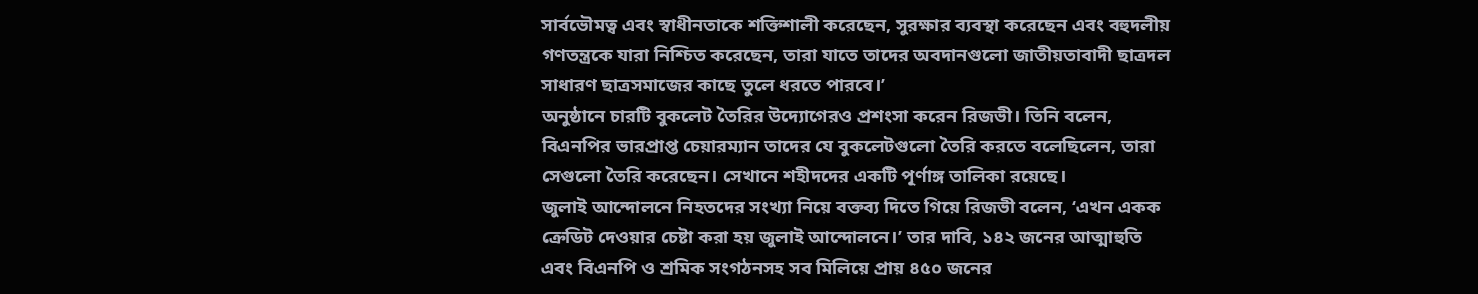সার্বভৌমত্ব এবং স্বাধীনতাকে শক্তিশালী করেছেন, সুরক্ষার ব্যবস্থা করেছেন এবং বহুদলীয় গণতন্ত্রকে যারা নিশ্চিত করেছেন, তারা যাতে তাদের অবদানগুলো জাতীয়তাবাদী ছাত্রদল সাধারণ ছাত্রসমাজের কাছে তুলে ধরতে পারবে।’
অনুষ্ঠানে চারটি বুকলেট তৈরির উদ্যোগেরও প্রশংসা করেন রিজভী। তিনি বলেন, বিএনপির ভারপ্রাপ্ত চেয়ারম্যান তাদের যে বুকলেটগুলো তৈরি করতে বলেছিলেন, তারা সেগুলো তৈরি করেছেন। সেখানে শহীদদের একটি পূর্ণাঙ্গ তালিকা রয়েছে।
জুলাই আন্দোলনে নিহতদের সংখ্যা নিয়ে বক্তব্য দিতে গিয়ে রিজভী বলেন, ‘এখন একক ক্রেডিট দেওয়ার চেষ্টা করা হয় জুলাই আন্দোলনে।’ তার দাবি, ১৪২ জনের আত্মাহুতি এবং বিএনপি ও শ্রমিক সংগঠনসহ সব মিলিয়ে প্রায় ৪৫০ জনের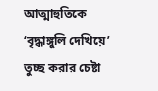আত্মাহুতিকে ‘বৃদ্ধাঙ্গুলি দেখিয়ে’ তুচ্ছ করার চেষ্টা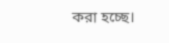করা হচ্ছে।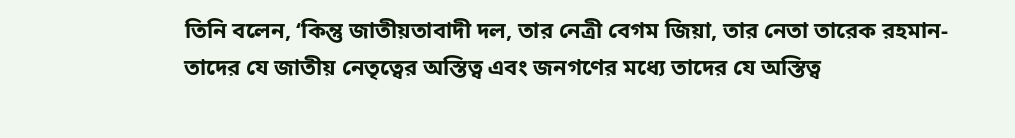তিনি বলেন, ‘কিন্তু জাতীয়তাবাদী দল, তার নেত্রী বেগম জিয়া, তার নেতা তারেক রহমান- তাদের যে জাতীয় নেতৃত্বের অস্তিত্ব এবং জনগণের মধ্যে তাদের যে অস্তিত্ব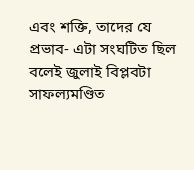এবং শক্তি, তাদের যে প্রভাব- এটা সংঘটিত ছিল বলেই জুলাই বিপ্লবটা সাফল্যমণ্ডিত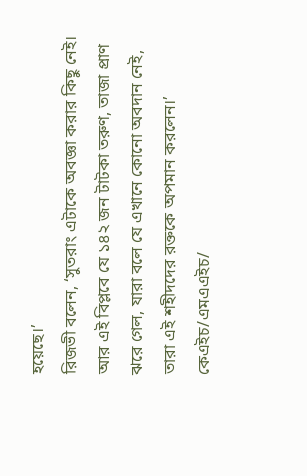হয়েছে।’
রিজভী বলেন, ‘সুতরাং এটাকে অবজ্ঞা করার কিছু নেই। আর এই বিপ্লবে যে ১৪২ জন টাটকা তরুণ, তাজা প্রাণ ঝরে গেল, যারা বলে যে এখানে কোনো অবদান নেই, তারা এই শহীদদের রক্তকে অপমান করলেন।’
কেএইচ/এমএএইচ/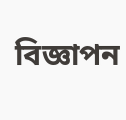বিজ্ঞাপন